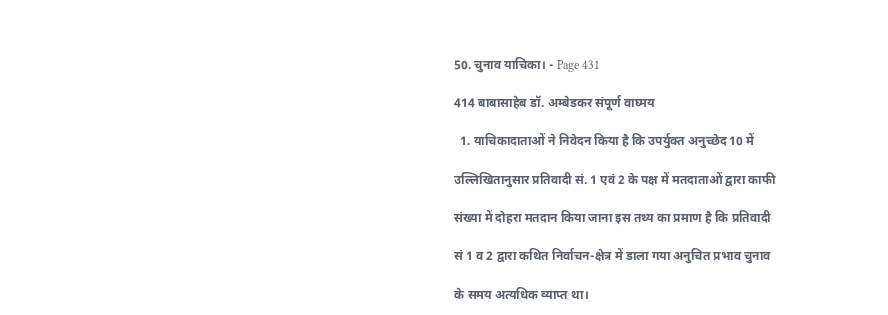50. चुनाव याचिका। - Page 431

414 बाबासाहेब डॉ. अम्बेडकर संपूर्ण वाघ्मय

  1. याचिकादाताओं ने निवेदन किया है कि उपर्युक्त अनुच्छेद 10 में

उल्लिखितानुसार प्रतिवादी सं. 1 एवं 2 के पक्ष में मतदाताओं द्वारा काफी

संख्या में दोहरा मतदान किया जाना इस तथ्य का प्रमाण है कि प्रतिवादी

सं 1 व 2 द्वारा कथित निर्वाचन-क्षेत्र में डाला गया अनुचित प्रभाव चुनाव

के समय अत्यधिक व्याप्त था।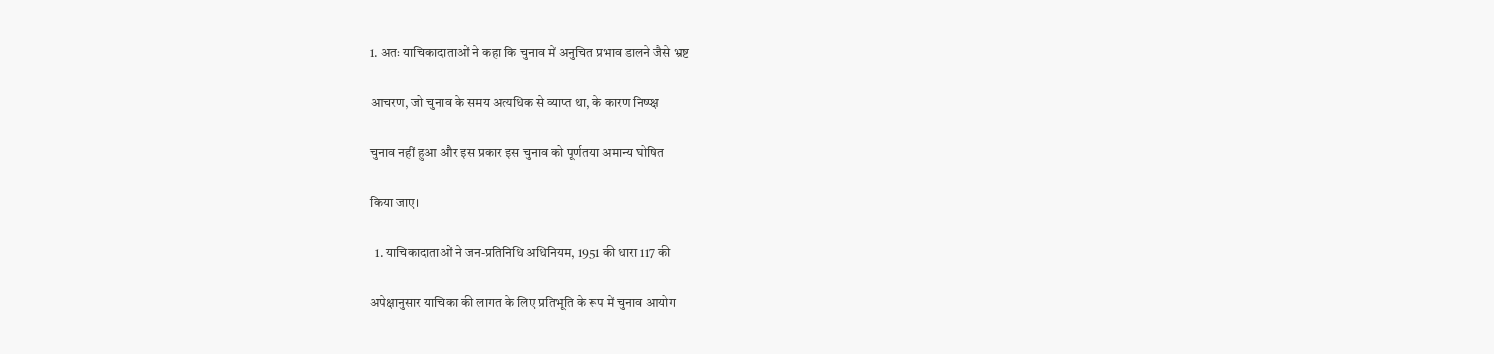1. अतः याचिकादाताओं ने कहा कि चुनाव में अनुचित प्रभाव डालने जैसे भ्रष्ट

आचरण, जो चुनाव के समय अत्यधिक से व्याप्त था, के कारण निष्प्क्ष

चुनाव नहीं हुआ और इस प्रकार इस चुनाव को पूर्णतया अमान्य घोषित

किया जाए।

  1. याचिकादाताओं ने जन-प्रतिनिधि अधिनियम, 1951 की धारा 117 की

अपेक्षानुसार याचिका की लागत के लिए प्रतिभूति के रूप में चुनाव आयोग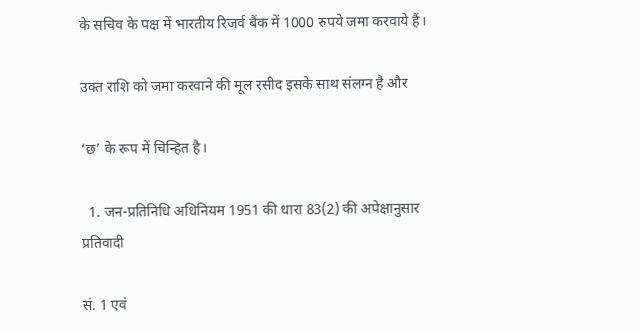के सचिव के पक्ष में भारतीय रिजर्व बैंक में 1000 रुपये जमा करवाये हैं।

उक्त राशि को जमा करवाने की मूल रसीद इसके साथ संलग्न है और

‘छ’ के रूप में चिन्हित है।

  1. जन-प्रतिनिधि अधिनियम 1951 की धारा 83(2) की अपेक्षानुसार प्रतिवादी

सं. 1 एवं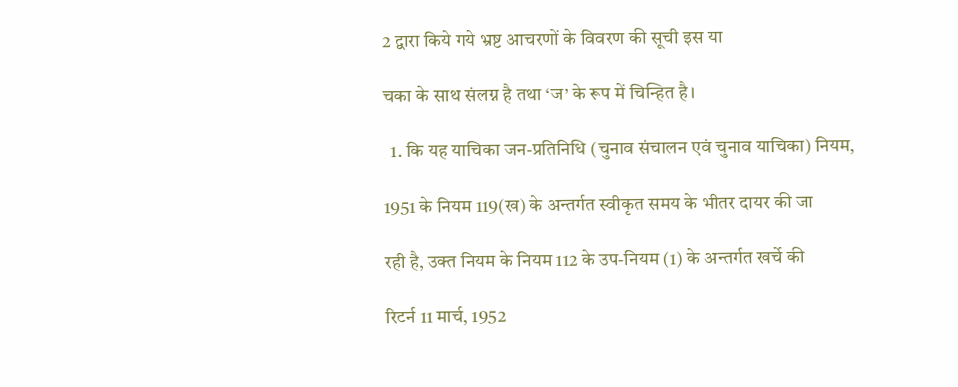2 द्वारा किये गये भ्रष्ट आचरणों के विवरण की सूची इस या

चका के साथ संलग्न है तथा ‘ज’ के रूप में चिन्हित है।

  1. कि यह याचिका जन-प्रतिनिधि (चुनाव संचालन एवं चुनाव याचिका) नियम,

1951 के नियम 119(ख) के अन्तर्गत स्वीकृत समय के भीतर दायर की जा

रही है, उक्त नियम के नियम 112 के उप-नियम (1) के अन्तर्गत खर्चे की

रिटर्न 11 मार्च, 1952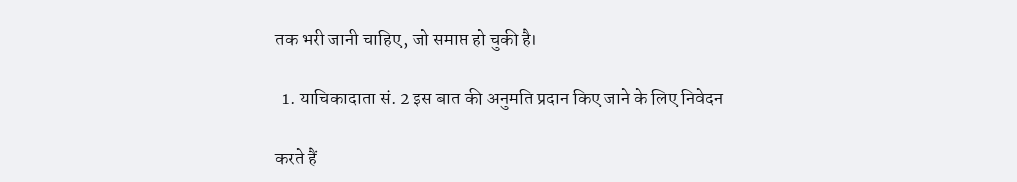तक भरी जानी चाहिए, जो समाप्त हो चुकी है।

  1. याचिकादाता सं. 2 इस बात की अनुमति प्रदान किए जाने के लिए निवेदन

करते हैं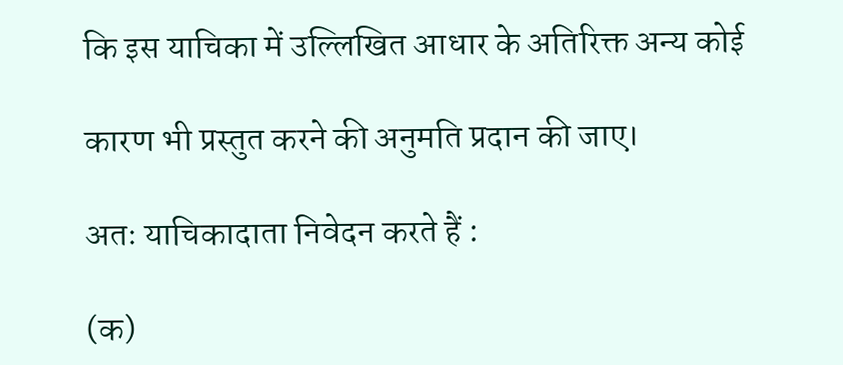कि इस याचिका में उल्लिखित आधार के अतिरिक्त अन्य कोई

कारण भी प्रस्तुत करने की अनुमति प्रदान की जाए।

अतः याचिकादाता निवेदन करते हैं :

(क)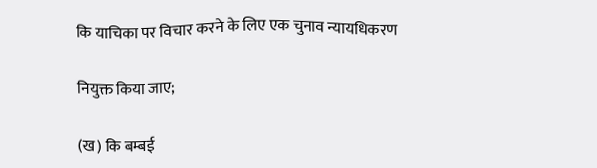कि याचिका पर विचार करने के लिए एक चुनाव न्यायधिकरण

नियुक्त किया जाए;

(ख) कि बम्बई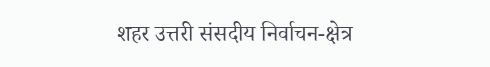शहर उत्तरी संसदीय निर्वाचन-क्षेत्र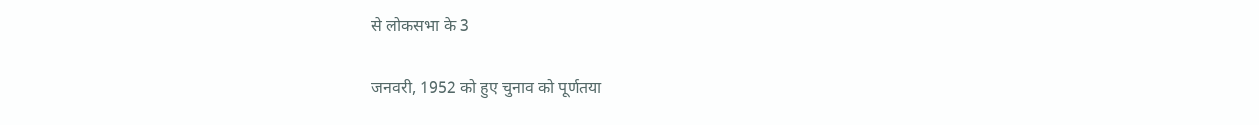से लोकसभा के 3

जनवरी, 1952 को हुए चुनाव को पूर्णतया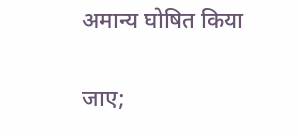अमान्य घोषित किया

जाए;